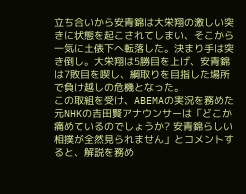立ち合いから安青錦は大栄翔の激しい突きに状態を起こされてしまい、そこから一気に土俵下へ転落した。決まり手は突き倒し。大栄翔は5勝目を上げ、安青錦は7敗目を喫し、綱取りを目指した場所で負け越しの危機となった。
この取組を受け、ABEMAの実況を務めた元NHKの吉田賢アナウンサーは「どこか痛めているのでしょうか? 安青錦らしい相撲が全然見られません」とコメントすると、解説を務め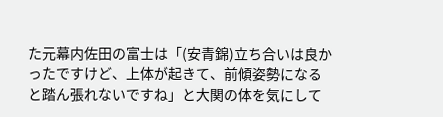た元幕内佐田の富士は「(安青錦)立ち合いは良かったですけど、上体が起きて、前傾姿勢になると踏ん張れないですね」と大関の体を気にして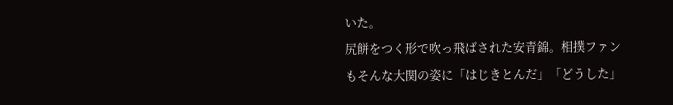いた。
尻餅をつく形で吹っ飛ばされた安青錦。相撲ファンもそんな大関の姿に「はじきとんだ」「どうした」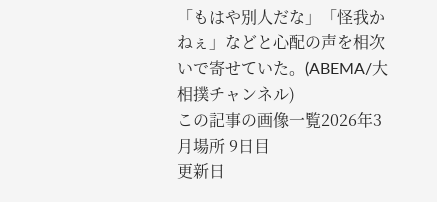「もはや別人だな」「怪我かねぇ」などと心配の声を相次いで寄せていた。(ABEMA/大相撲チャンネル)
この記事の画像一覧2026年3月場所 9日目
更新日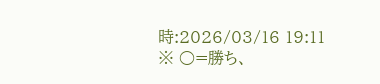時:2026/03/16 19:11
※ ○=勝ち、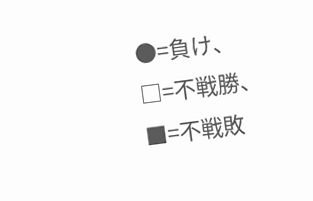●=負け、□=不戦勝、■=不戦敗